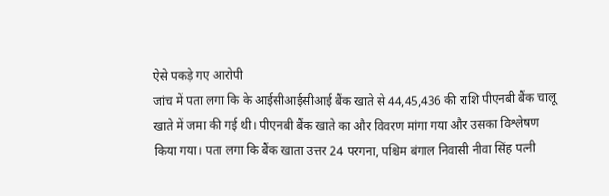ऐसे पकड़े गए आरोपी
जांच में पता लगा कि के आईसीआईसीआई बैंक खाते से 44,45,436 की राशि पीएनबी बैंक चालू खाते में जमा की गई थी। पीएनबी बैंक खाते का और विवरण मांगा गया और उसका विश्लेषण किया गया। पता लगा कि बैंक खाता उत्तर 24 परगना, पश्चिम बंगाल निवासी नीवा सिंह पत्नी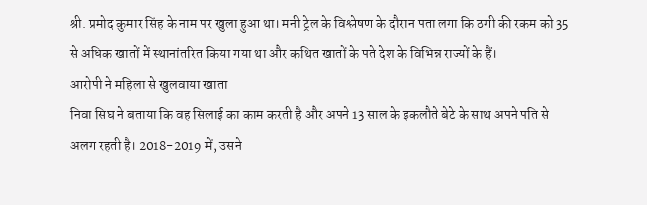श्री. प्रमोद कुमार सिंह के नाम पर खुला हुआ था। मनी ट्रेल के विश्लेषण के दौरान पता लगा कि ठगी की रकम को 35 से अधिक खातों में स्थानांतरित किया गया था और कथित खातों के पते देश के विभिन्न राज्यों के हैं।
आरोपी ने महिला से खुलवाया खाता
निवा सिघ ने बताया कि वह सिलाई का काम करती है और अपने 13 साल के इकलौते बेटे के साथ अपने पति से अलग रहती है। 2018-2019 में, उसने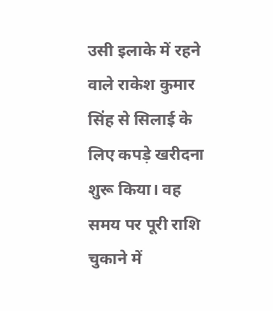उसी इलाके में रहने वाले राकेश कुमार सिंह से सिलाई के लिए कपड़े खरीदना शुरू किया। वह समय पर पूरी राशि चुकाने में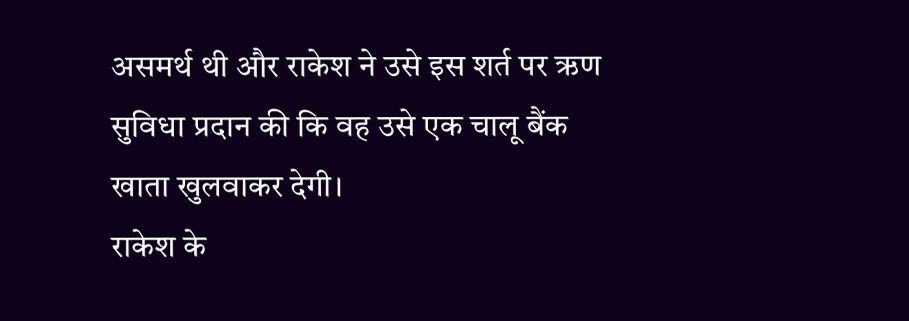असमर्थ थी और राकेश ने उसे इस शर्त पर ऋण सुविधा प्रदान की कि वह उसे एक चालू बैंक खाता खुलवाकर देगी।
राकेश के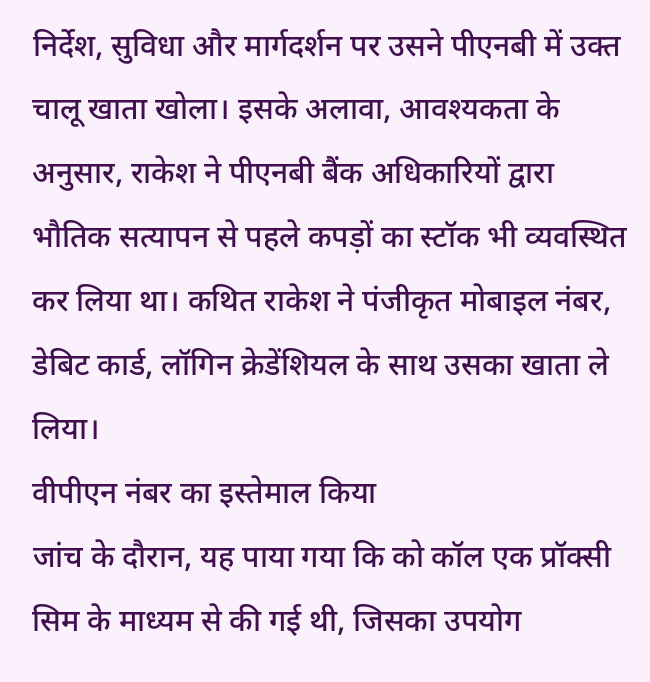निर्देश, सुविधा और मार्गदर्शन पर उसने पीएनबी में उक्त चालू खाता खोला। इसके अलावा, आवश्यकता के अनुसार, राकेश ने पीएनबी बैंक अधिकारियों द्वारा भौतिक सत्यापन से पहले कपड़ों का स्टॉक भी व्यवस्थित कर लिया था। कथित राकेश ने पंजीकृत मोबाइल नंबर, डेबिट कार्ड, लॉगिन क्रेडेंशियल के साथ उसका खाता ले लिया।
वीपीएन नंबर का इस्तेमाल किया
जांच के दौरान, यह पाया गया कि को कॉल एक प्रॉक्सी सिम के माध्यम से की गई थी, जिसका उपयोग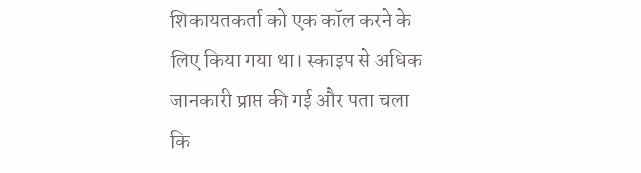शिकायतकर्ता को एक कॉल करने के लिए किया गया था। स्काइप से अधिक जानकारी प्राप्त की गई और पता चला कि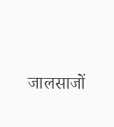जालसाजों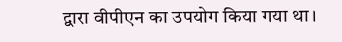द्वारा वीपीएन का उपयोग किया गया था।